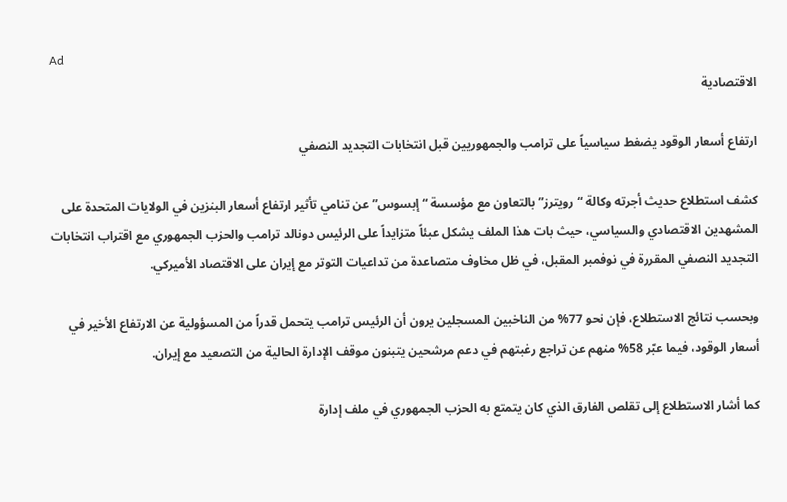Ad
الاقتصادية

ارتفاع أسعار الوقود يضغط سياسياً على ترامب والجمهوريين قبل انتخابات التجديد النصفي

كشف استطلاع حديث أجرته وكالة “رويترز” بالتعاون مع مؤسسة “إبسوس” عن تنامي تأثير ارتفاع أسعار البنزين في الولايات المتحدة على المشهدين الاقتصادي والسياسي، حيث بات هذا الملف يشكل عبئاً متزايداً على الرئيس دونالد ترامب والحزب الجمهوري مع اقتراب انتخابات التجديد النصفي المقررة في نوفمبر المقبل، في ظل مخاوف متصاعدة من تداعيات التوتر مع إيران على الاقتصاد الأميركي.

وبحسب نتائج الاستطلاع، فإن نحو 77% من الناخبين المسجلين يرون أن الرئيس ترامب يتحمل قدراً من المسؤولية عن الارتفاع الأخير في أسعار الوقود، فيما عبّر 58% منهم عن تراجع رغبتهم في دعم مرشحين يتبنون موقف الإدارة الحالية من التصعيد مع إيران.

كما أشار الاستطلاع إلى تقلص الفارق الذي كان يتمتع به الحزب الجمهوري في ملف إدارة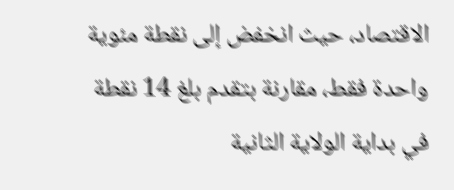الاقتصاد، حيث انخفض إلى نقطة مئوية واحدة فقط، مقارنة بتقدم بلغ 14 نقطة في بداية الولاية الثانية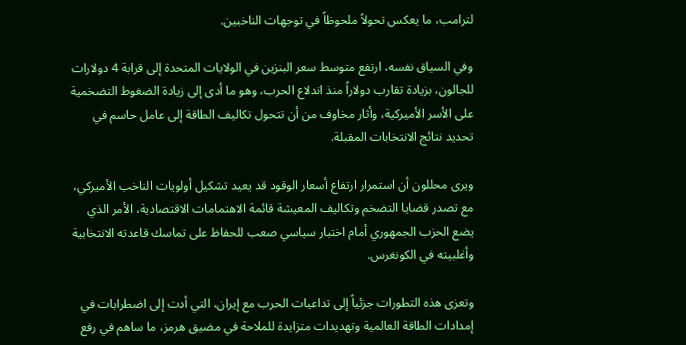لترامب، ما يعكس تحولاً ملحوظاً في توجهات الناخبين.

وفي السياق نفسه، ارتفع متوسط سعر البنزين في الولايات المتحدة إلى قرابة 4 دولارات للجالون، بزيادة تقارب دولاراً منذ اندلاع الحرب، وهو ما أدى إلى زيادة الضغوط التضخمية على الأسر الأميركية، وأثار مخاوف من أن تتحول تكاليف الطاقة إلى عامل حاسم في تحديد نتائج الانتخابات المقبلة.

ويرى محللون أن استمرار ارتفاع أسعار الوقود قد يعيد تشكيل أولويات الناخب الأميركي، مع تصدر قضايا التضخم وتكاليف المعيشة قائمة الاهتمامات الاقتصادية، الأمر الذي يضع الحزب الجمهوري أمام اختبار سياسي صعب للحفاظ على تماسك قاعدته الانتخابية وأغلبيته في الكونغرس.

وتعزى هذه التطورات جزئياً إلى تداعيات الحرب مع إيران، التي أدت إلى اضطرابات في إمدادات الطاقة العالمية وتهديدات متزايدة للملاحة في مضيق هرمز، ما ساهم في رفع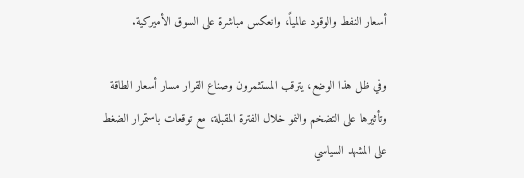أسعار النفط والوقود عالمياً، وانعكس مباشرة على السوق الأميركية.

وفي ظل هذا الوضع، يترقب المستثمرون وصناع القرار مسار أسعار الطاقة وتأثيرها على التضخم والنمو خلال الفترة المقبلة، مع توقعات باستمرار الضغط على المشهد السياسي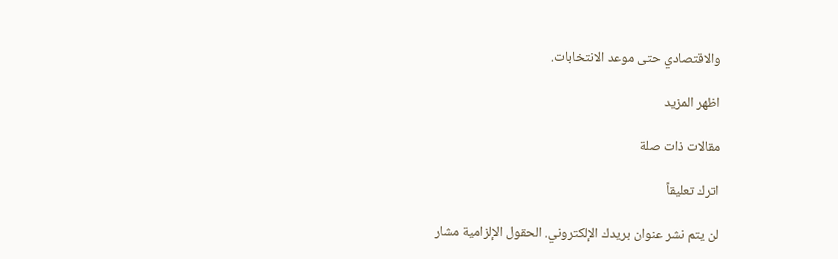والاقتصادي حتى موعد الانتخابات.

اظهر المزيد

مقالات ذات صلة

اترك تعليقاً

لن يتم نشر عنوان بريدك الإلكتروني. الحقول الإلزامية مشار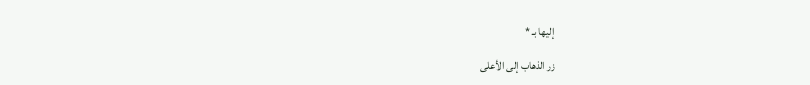إليها بـ *

زر الذهاب إلى الأعلى